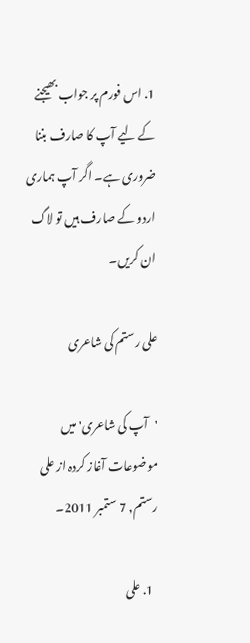1. اس فورم پر جواب بھیجنے کے لیے آپ کا صارف بننا ضروری ہے۔ اگر آپ ہماری اردو کے صارف ہیں تو لاگ ان کریں۔

علی رستم کی شاعری

'آپ کی شاعری' میں موضوعات آغاز کردہ از علی رستم, 7 ستمبر 2011۔

  1. علی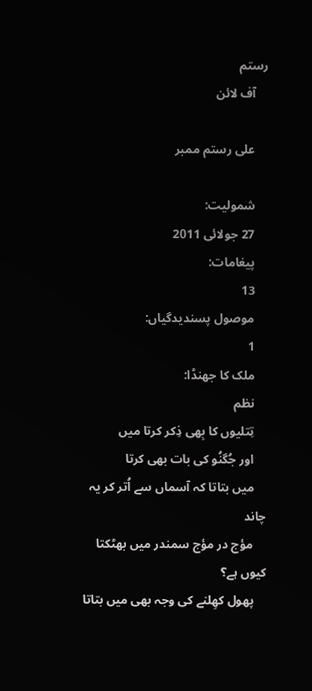رستم
    آف لائن

    علی رستم ممبر

    شمولیت:
    27 جولائی 2011
    پیغامات:
    13
    موصول پسندیدگیاں:
    1
    ملک کا جھنڈا:
    نظم
    تِتلیوں کا بِھی ذِکر کرتا میں
    اور جُگنُو کی بات بھی کرتا
    میں بتاتا کہ آسماں سے اُتر کر یہ چاند
    مؤج در مؤج سمندر میں بھٹکتا کیوں ہے؟
    پھول کھِلنے کی وجہ بھی میں بتاتا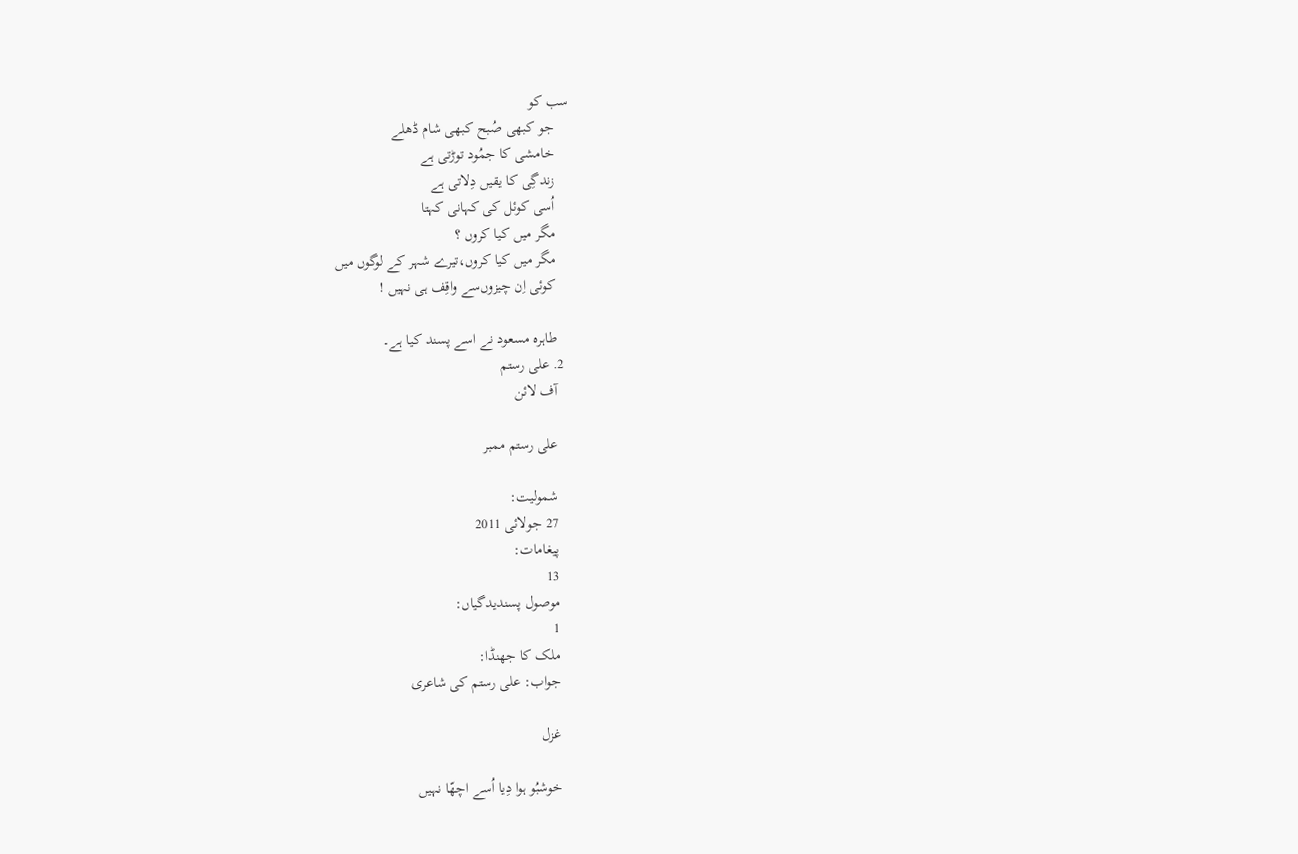سب کو
    جو کبھی صُبح کبھی شام ڈھلے
    خامشی کا جمُود توڑتی ہے
    زندگِی کا یقیں دِلاتی ہے
    اُسی کوئل کی کہانی کہتا
    مگر میں کیا کروں ؟
    مگر میں کیا کروں،تیرے شہر کے لوگوں میں
    کوئی اِن چیزوں‌سے واقِف ہی نہیں !

    طاہرہ مسعود نے اسے پسند کیا ہے۔
  2. علی رستم
    آف لائن

    علی رستم ممبر

    شمولیت:
    27 جولائی 2011
    پیغامات:
    13
    موصول پسندیدگیاں:
    1
    ملک کا جھنڈا:
    جواب: علی رستم کی شاعری

    غزل

    خوشبُو ہوا دِیا اُسے اچھّا نہیں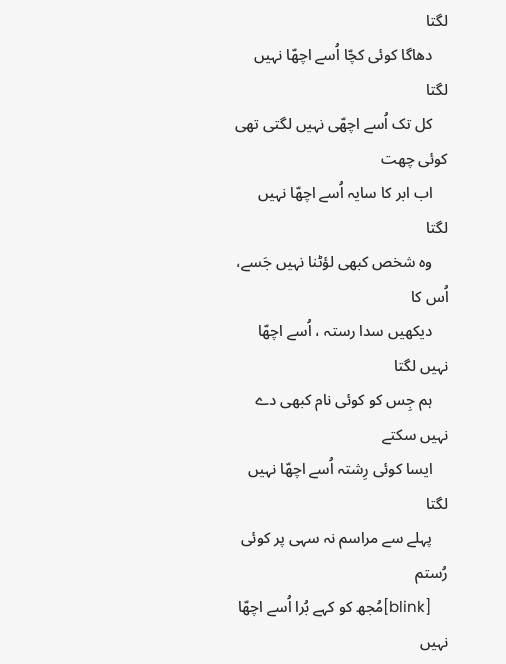لگتا
    دھاگا کوئی کچّا اُسے اچھّا نہیں لگتا
    کل تک اُسے اچھّی نہیں لگتی تھی کوئی چھت
    اب ابر کا سایہ اُسے اچھّا نہیں لگتا
    وہ شخص کبھی لؤٹنا نہیں جَسے، اُس کا
    دیکھیں سدا رستہ ، اُسے اچھّا نہیں لگتا
    ہم جِس کو کوئی نام کبھی دے نہیں سکتے
    ایسا کوئی رِشتہ اُسے اچھّا نہیں لگتا
    پہلے سے مراسم نہ سہی پر کوئی رُستم
    [blink]مُجھ کو کہے بُرا اُسے اچھّا نہیں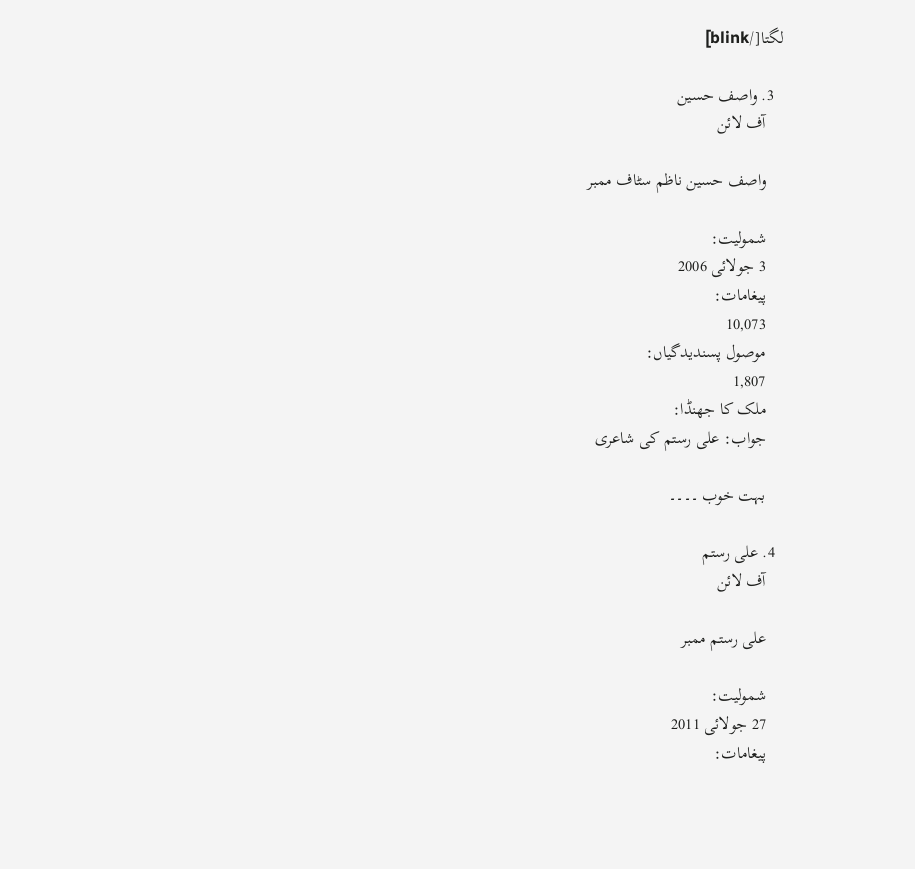لگتا[/blink]

  3. واصف حسین
    آف لائن

    واصف حسین ناظم سٹاف ممبر

    شمولیت:
    3 جولائی 2006
    پیغامات:
    10,073
    موصول پسندیدگیاں:
    1,807
    ملک کا جھنڈا:
    جواب: علی رستم کی شاعری

    بہت خوب ۔۔۔۔

  4. علی رستم
    آف لائن

    علی رستم ممبر

    شمولیت:
    27 جولائی 2011
    پیغامات: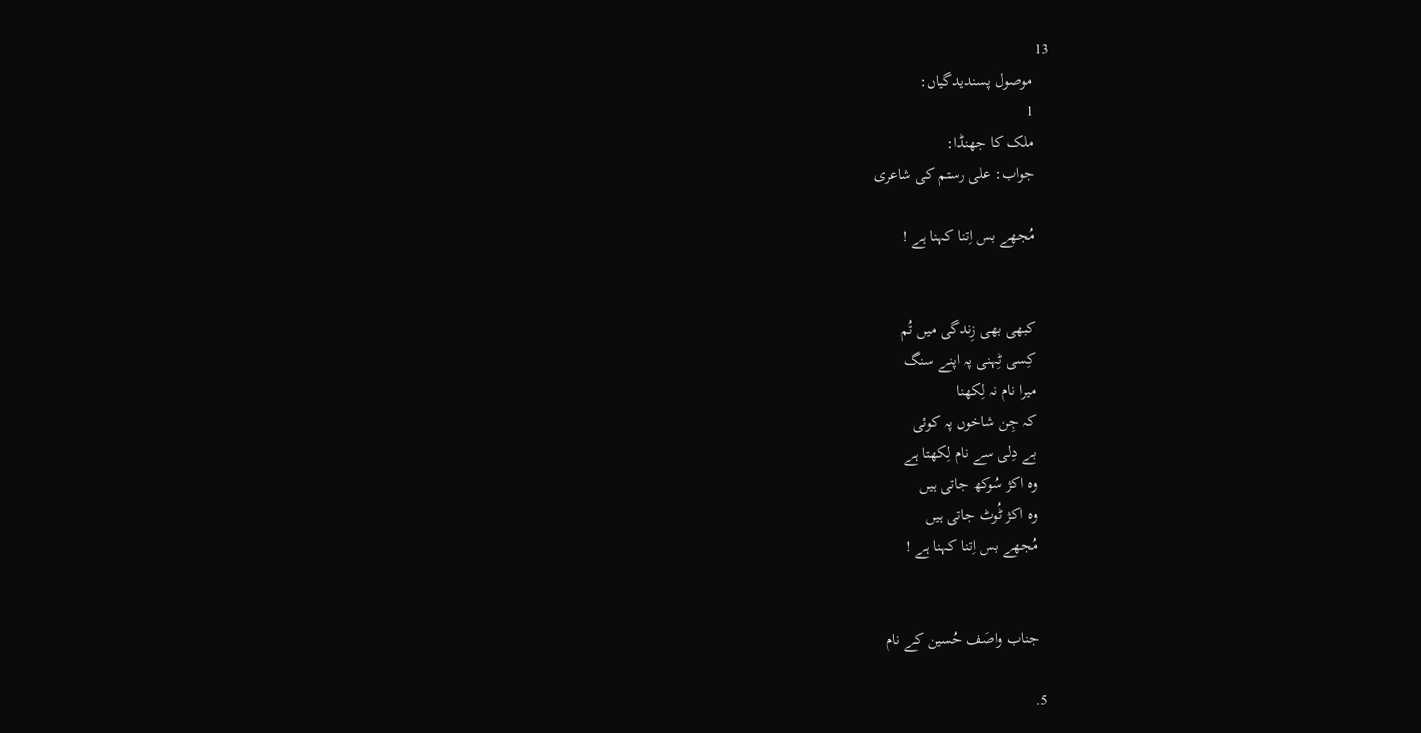13
    موصول پسندیدگیاں:
    1
    ملک کا جھنڈا:
    جواب: علی رستم کی شاعری

    مُجھے بس اِتنا کہنا ہے !


    کبھی بھی زِندگی میں تُم
    کِسی ٹِہنی پہ اپنے سنگ
    میرا نام نہ لِکھنا
    کہ جِن شاخوں پہ کوئی
    بے دِلی سے نام لِکھتا ہے
    وہ اکژ سُوکھ جاتی ہیں
    وہ اکژ ٹُوٹ جاتی ہیں
    مُجھے بس اِتنا کہنا ہے !


    جناب واصَف حُسین کے نام

  5.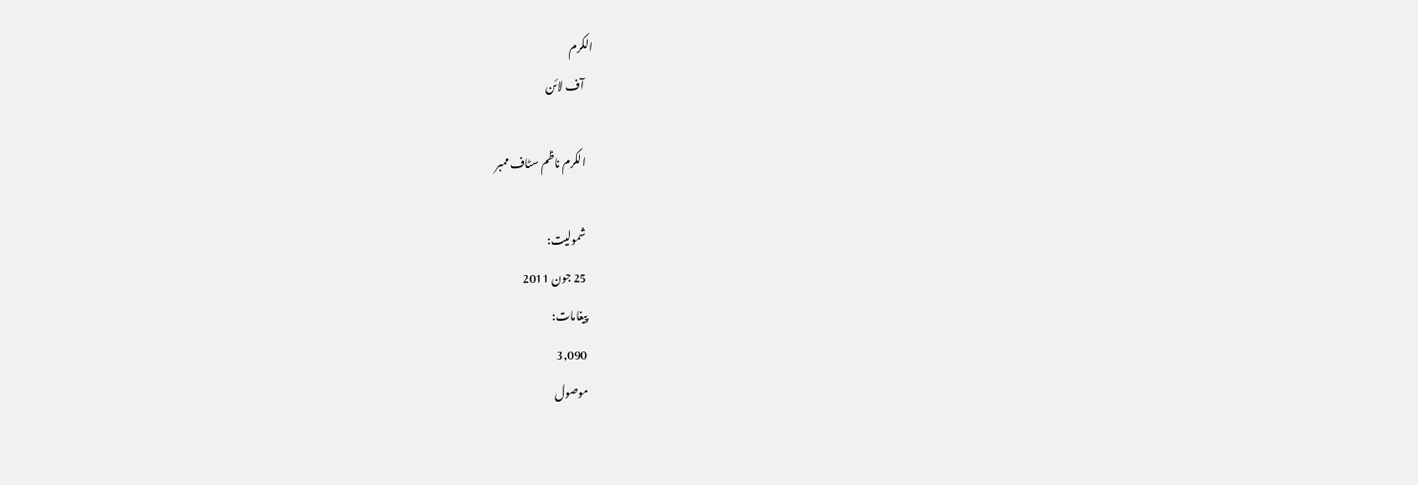الکرم
    آف لائن

    الکرم ناظم سٹاف ممبر

    شمولیت:
    25 جون 2011
    پیغامات:
    3,090
    موصول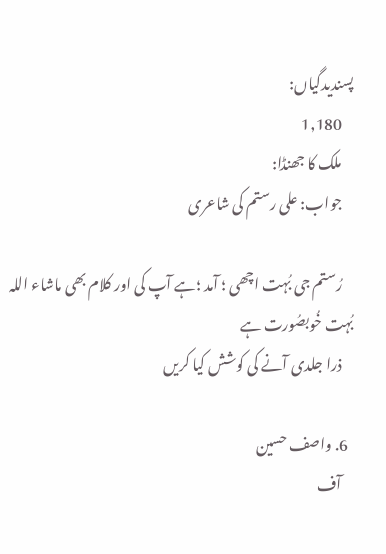پسندیدگیاں:
    1,180
    ملک کا جھنڈا:
    جواب: علی رستم کی شاعری

    رُستم جی بُہت اچھی ؛ آمد ؛ہے آپ کی اور کلام بھی ماشاء اللہ بُہت خُوبصُورت ہے
    ذرا جلدی آنے کی کوشش کیا کریں

  6. واصف حسین
    آف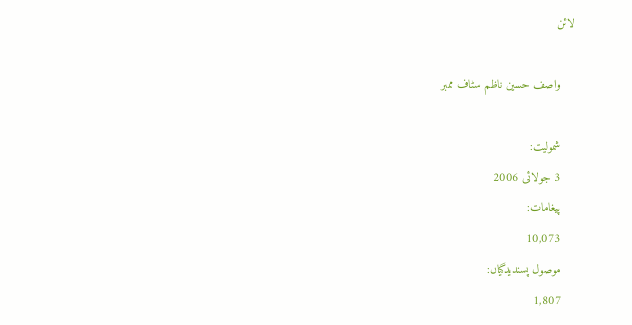لائن

    واصف حسین ناظم سٹاف ممبر

    شمولیت:
    3 جولائی 2006
    پیغامات:
    10,073
    موصول پسندیدگیاں:
    1,807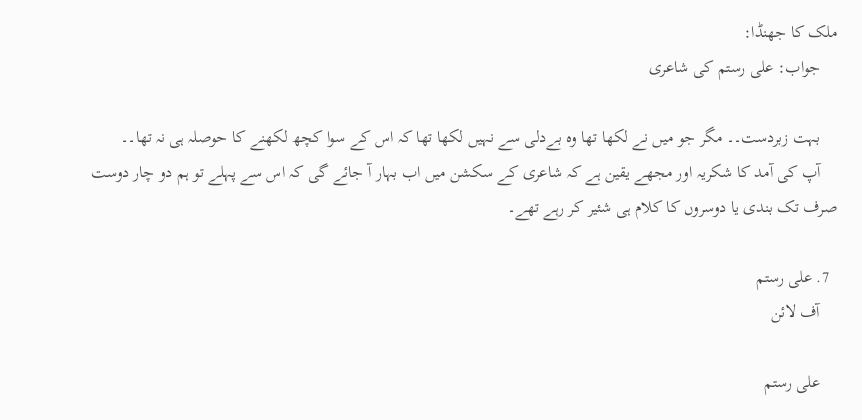ملک کا جھنڈا:
    جواب: علی رستم کی شاعری

    بہت زبردست۔۔ مگر جو میں نے لکھا تھا وہ بےدلی سے نہیں لکھا تھا کہ اس کے سوا کچھ لکھنے کا حوصلہ ہی نہ تھا۔۔
    آپ کی آمد کا شکریہ اور مجھے یقین ہے کہ شاعری کے سکشن میں اب بہار آ جائے گی کہ اس سے پہلے تو ہم دو چار دوست صرف تک بندی یا دوسروں کا کلام ہی شئیر کر رہے تھے۔

  7. علی رستم
    آف لائن

    علی رستم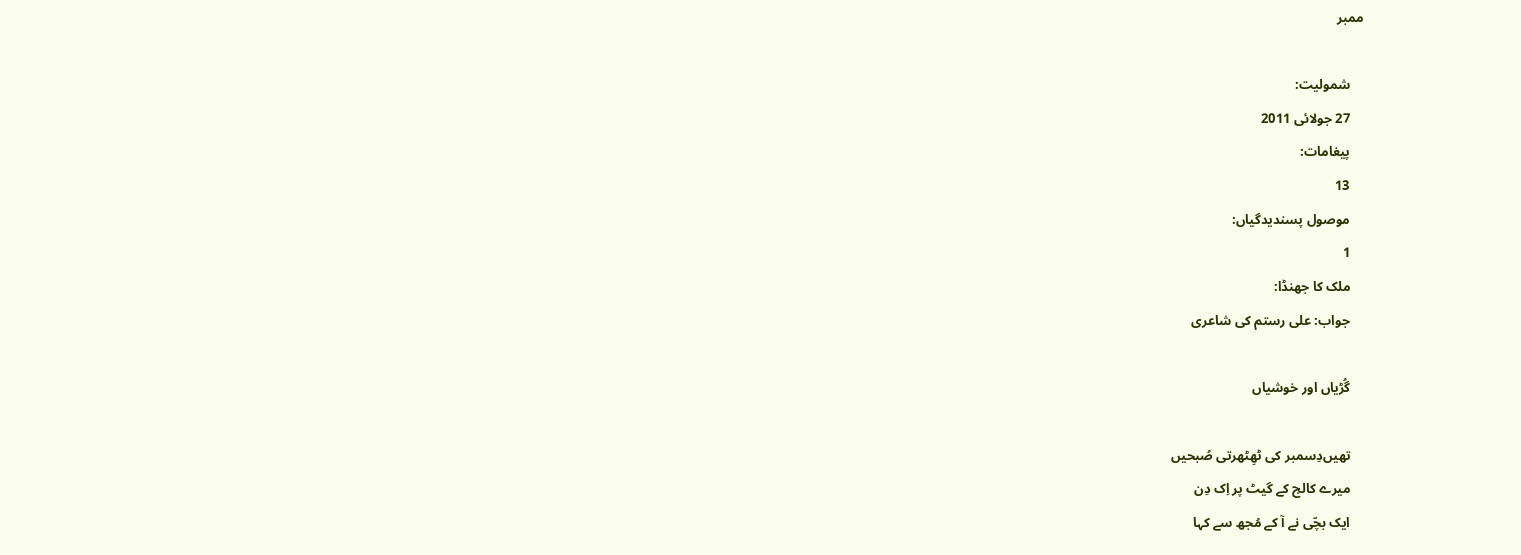ممبر

    شمولیت:
    27 جولائی 2011
    پیغامات:
    13
    موصول پسندیدگیاں:
    1
    ملک کا جھنڈا:
    جواب: علی رستم کی شاعری

    گُڑیاں اور خوشیاں

    تھیں‌دِسمبر کی ٹھِٹھرتی صُبحیں
    میرے کالج کے گیٹ پر اِک دِن
    ایک بچّی نے آ کے مُجھ سے کہا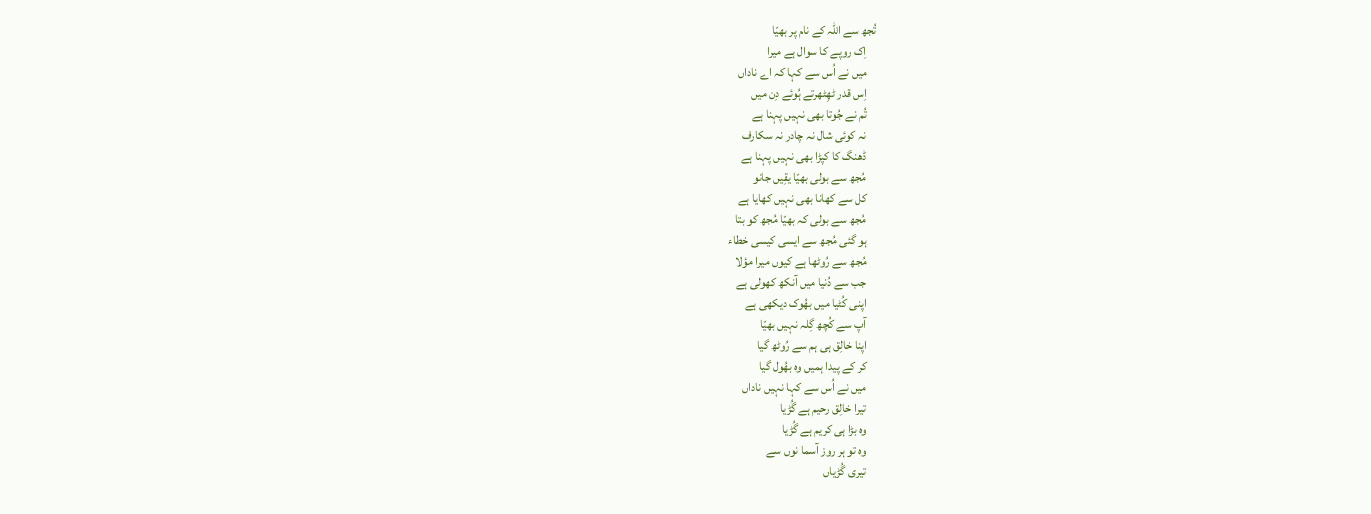تُجھ سے اللہ کے نام پر بھیّا
    اِک روپے کا سوال ہے میرا
    میں نے اُس سے کہا کہ اے ناداں
    اِس قدر ٹھِٹھرتے ہُوئے دِن میں
    تُم نے جُوتا بھی نہیں پہنا ہے
    نہ کوئی شال نہ چادر نہ سکارف
    ڈھنگ کا کپڑا بھی نہیں پہنا ہے
    مُجھ سے بولی بھیّا یقِیں جانو
    کل سے کھانا بھی نہیں کھایا ہے
    مُجھ سے بولی کہ بھیّا مُجھ کو بتا
    ہو گئی مُجھ سے ایسی کیسی خطاء
    مُجھ سے رُوٹھا ہے کیوں میرا مؤلا
    جب سے دُنیا میں آنکھ کھولی ہے
    اپنی کُٹیا میں بھُوک دیکھی ہے
    آپ سے کُچھ گِلہ نہیں بھیّا
    اپنا خالِق ہی ہم سے رُوٹھ گیا
    کر کے پیدا ہمیں وہ بھُول گیا
    میں نے اُس سے کہا نہیں ناداں
    تیرا خالِق رحیم ہے گُڑیا
    وہ بڑا ہی کریم ہے گُڑیا
    وہ تو ہر روز آسما نوں سے
    تیری گُڑیاں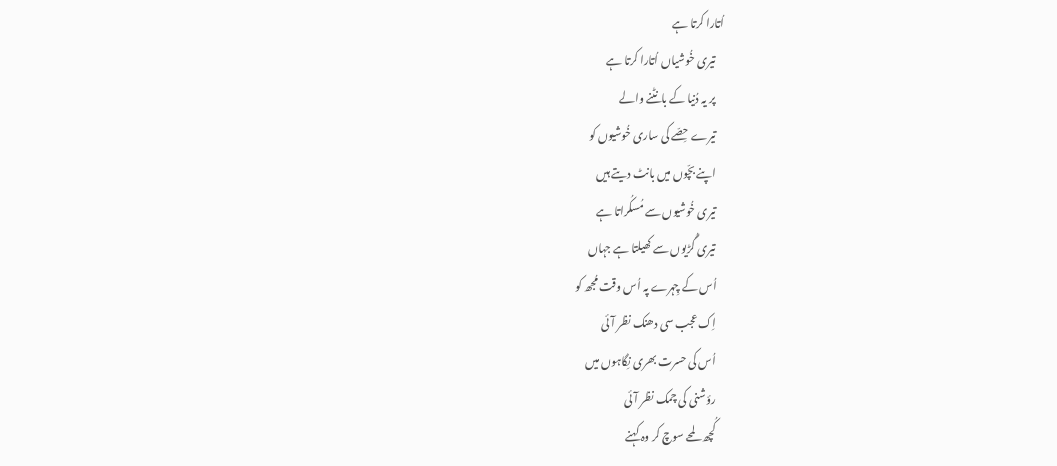اُتارا کرتا ہے
    تیری خُوشیاں اُتارا کرتا ہے
    پر یہ دُنیا کے بانٹنے والے
    تیرے حِصّے کی ساری خُوشیوں کو
    اپنے بچّوں میں بانٹ دیتے ہیں
    تیری خُوشیوں سے مُسکُراتا ہے
    تیری گُڑیوں سے کھیلتا ہے جہاں
    اُس کے چِہرے پہ اُس وقت مُجھ کو
    اِک عجب سی دھنک نظر آئی
    اُس کی حسرت بھری نِگاہوں میں
    رؤشنی کی چمک نظر آئی
    کُچھ لمحے سوچ کر وہ کہنے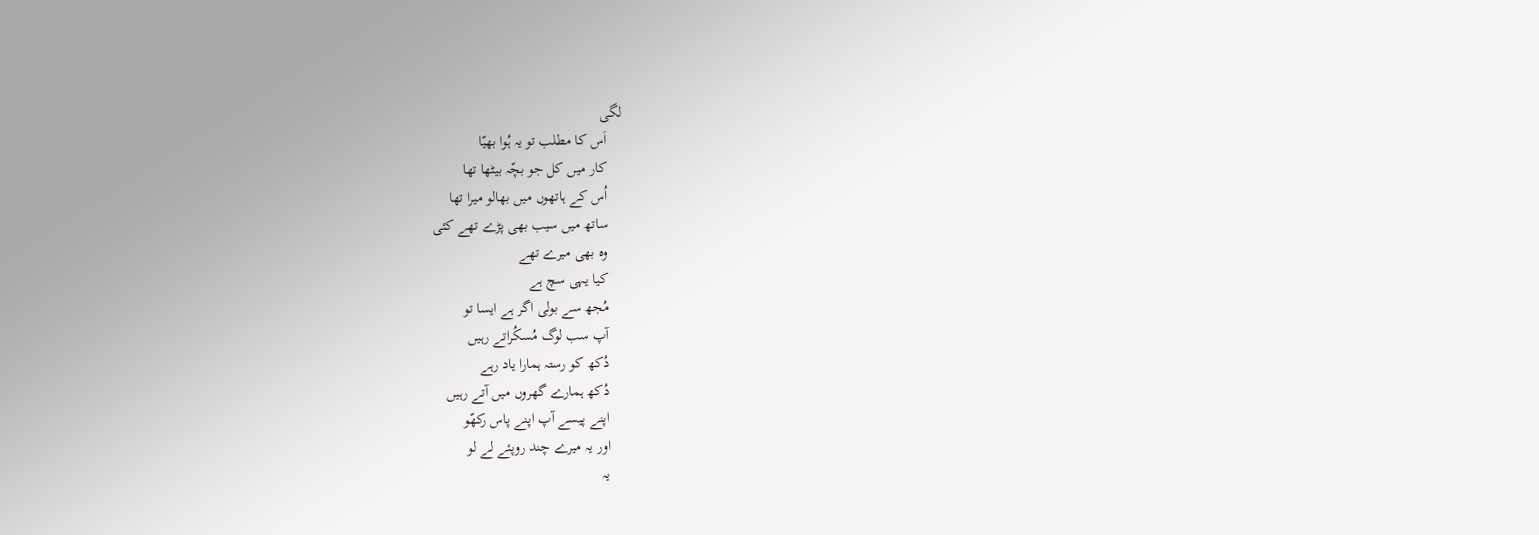لگی
    اَس کا مطلب تو یہ ہُوا بھیّا
    کار میں کل جو بچّہ بیٹھا تھا
    اُس کے ہاتھوں میں بھالو میرا تھا
    ساتھ میں سیب بھی پڑے تھے کئی
    وہ بھی میرے تھے
    کیا یہی سچ ہے
    مُجھ سے بولی اگر ہے ایسا تو
    آپ سب لوگ مُسکُراتے رہیں
    دُکھ کو رستہ ہمارا یاد رہے
    دُکھ ہمارے گھروں میں آتے رہیں
    اپنے پیسے آپ اپنے پاس رکھّو
    اور یہ میرے چند روپئے لے لو
    یہ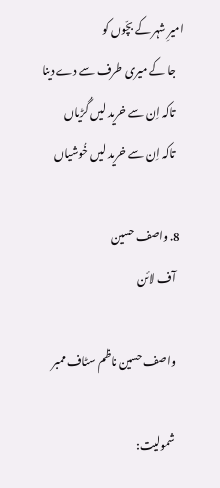امیرِ شہر کے بچّوں کو
    جا کے میری طرف سے دے دینا
    تاکہ اِن سے خرید لیں گُڑیاں
    تاکہ اِن سے خرید لیں خُوشیاں

  8. واصف حسین
    آف لائن

    واصف حسین ناظم سٹاف ممبر

    شمولیت: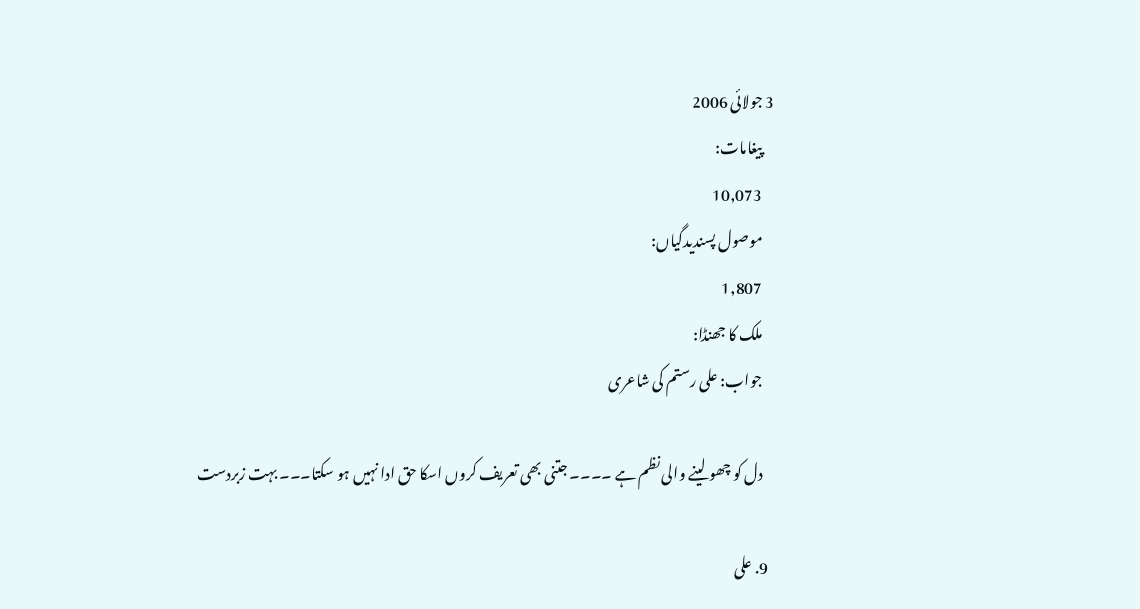3 جولائی 2006
    پیغامات:
    10,073
    موصول پسندیدگیاں:
    1,807
    ملک کا جھنڈا:
    جواب: علی رستم کی شاعری

    دل کو چھو لینے والی نظم ہے ۔۔۔۔ جتنی بھی تعریف کروں اسکا حق ادا نہیں ہو سکتا۔۔۔ بہت زبردست

  9. علی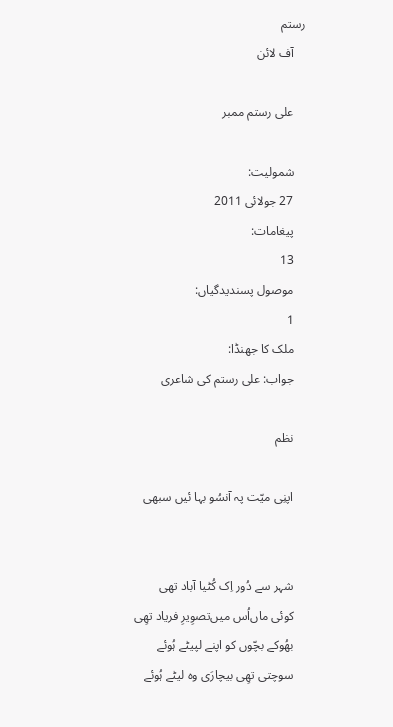رستم
    آف لائن

    علی رستم ممبر

    شمولیت:
    27 جولائی 2011
    پیغامات:
    13
    موصول پسندیدگیاں:
    1
    ملک کا جھنڈا:
    جواب: علی رستم کی شاعری

    نظم

    اپنِی میّت پہ آنسُو بہا ئیں سبھی


    شہر سے دُور اِک کُٹیا آباد تھی
    کوئی ماں‌اُس میں‌تصوِیرِ فریاد تھِی
    بھُوکے بچّوں کو اپنے لپیٹے ہُوئے
    سوچتی تھِی بیچارَی وہ لیٹے ہُوئے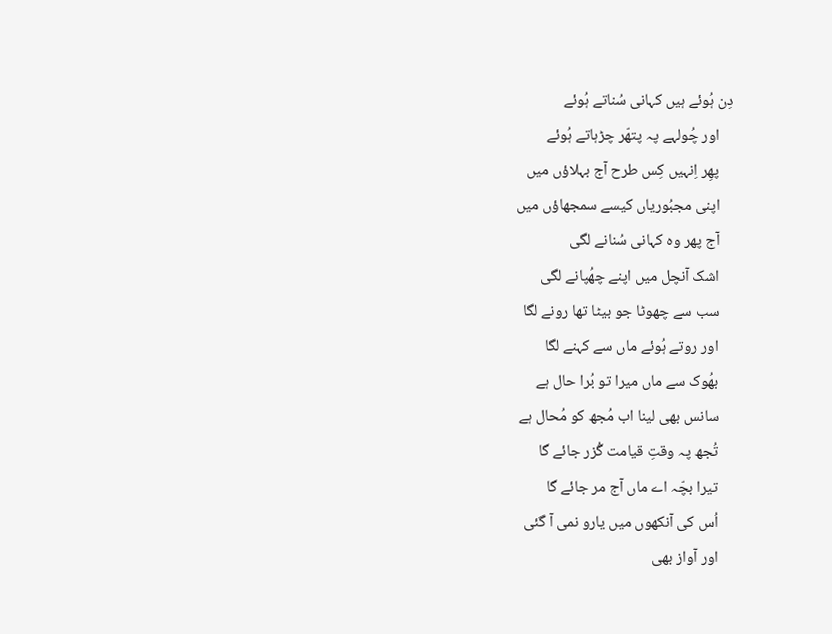دِن ہُوئے ہیں کہانی سُناتے ہُوئے
    اور چُولہے پہ پتھّر چڑہاتے ہُوئے
    پھِر اِنہیں کِس طرح آج بہلاؤں میں
    اپنی مجبُوریاں کیسے سمجھاؤں میں
    آج پھر وہ کہانی سُنانے لگی
    اشک آنچل میں اپنے چھُپانے لگی
    سب سے چھوٹا جو بیٹا تھا رونے لگا
    اور روتے ہُوئے ماں سے کہنے لگا
    بھُوک سے ماں میرا تو بُرا حال ہے
    سانس بھی لینا اب مُجھ کو مُحال ہے
    تُجھ پہ وقتِ قیامت گُزر جائے گا
    تیرا بچّہ اے ماں آج مر جائے گا
    اُس کی آنکھوں میں یارو نمی آ گئی
    اور آواز بھی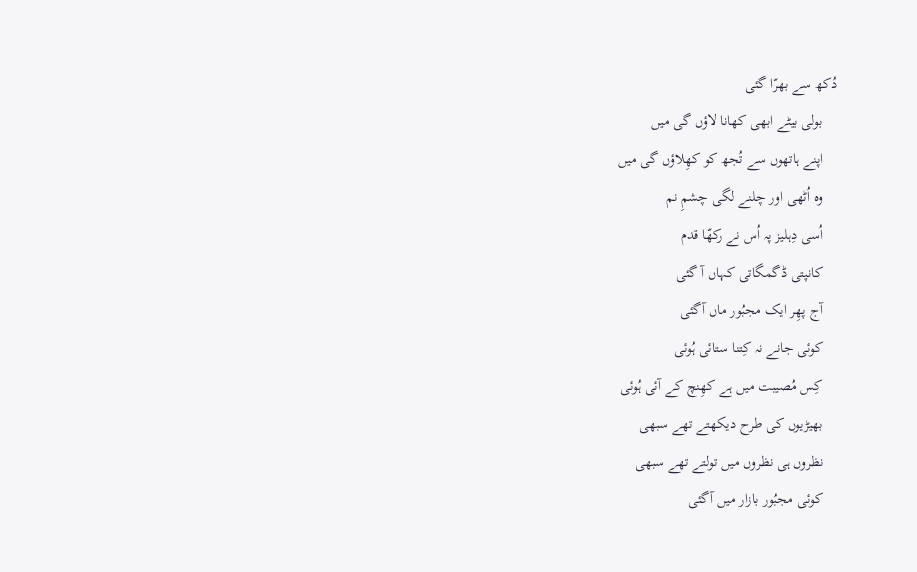دُکھ سے بھرّا گئی
    بولی بیٹے ابھی کھانا لاؤں گی میں
    اپنے ہاتھوں سے تُجھ کو کھِلاؤں گی میں
    وہ اُٹھی اور چلنے لگی چشمِ نم
    اُسی دِہلیز پہ اُس نے رکھّا قدم
    کانپتی ڈگمگاتی کہاں آ گئی
    آج پھِر ایک مجبُور ماں آگئی
    کوئی جانے نہ کِتنا ستائی ہُوئی
    کِس مُصیبت میں ہے کھِنچ کے آئی ہُوئی
    بھیڑیوں کی طرح دیکھتے تھے سبھی
    نظروں ہی نظروں میں تولتے تھے سبھی
    کوئی مجبُور بازار میں آگئی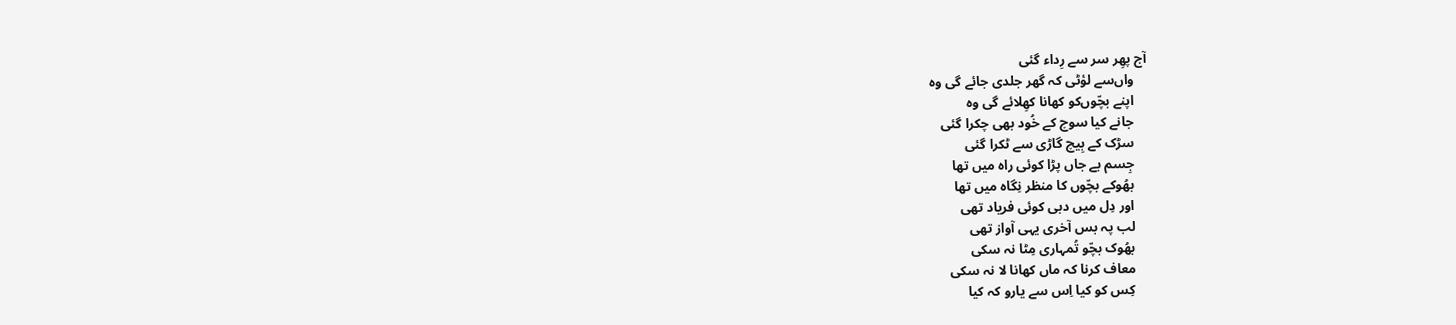آج پھِر سر سے رِداء گئی
    واں‌سے لؤٹی کہ گھر جلدی جائے گی وہ
    اپنے بچّوں‌کو کھانا کھِلائے گی وہ
    جانے کیا سوچ کے خُود بھی چکرا گئی
    سڑک کے بِیچ گاڑی سے ٹکرا گئی
    جِسم بے جاں پڑا کوئی راہ میں تھا
    بھُوکے بچّوں کا منظر نِگاہ میں تھا
    اور دِل میں دبی کوئی فریاد تھی
    لب پہ بس آخری یہی آواز تھی
    بھُوک بچّو تُمہاری مِٹا نہ سکی
    معاف کرنا کہ ماں کھانا لا نہ سکی
    کِس کو کیا اِس سے یارو کہ کیا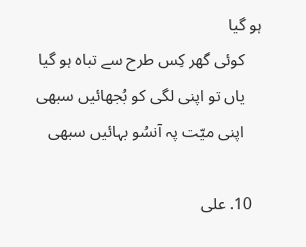ہو گیا
    کوئی گھر کِس طرح سے تباہ ہو گیا
    یاں تو اپنی لگی کو بُجھائیں سبھی
    اپنی میّت پہ آنسُو بہائیں سبھی

  10. علی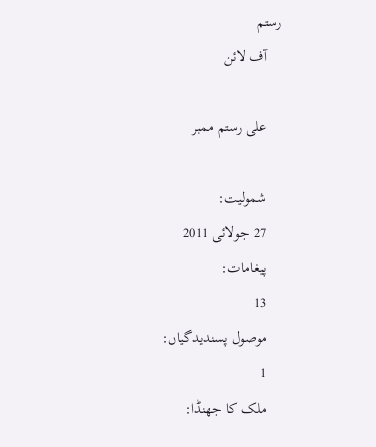رستم
    آف لائن

    علی رستم ممبر

    شمولیت:
    27 جولائی 2011
    پیغامات:
    13
    موصول پسندیدگیاں:
    1
    ملک کا جھنڈا: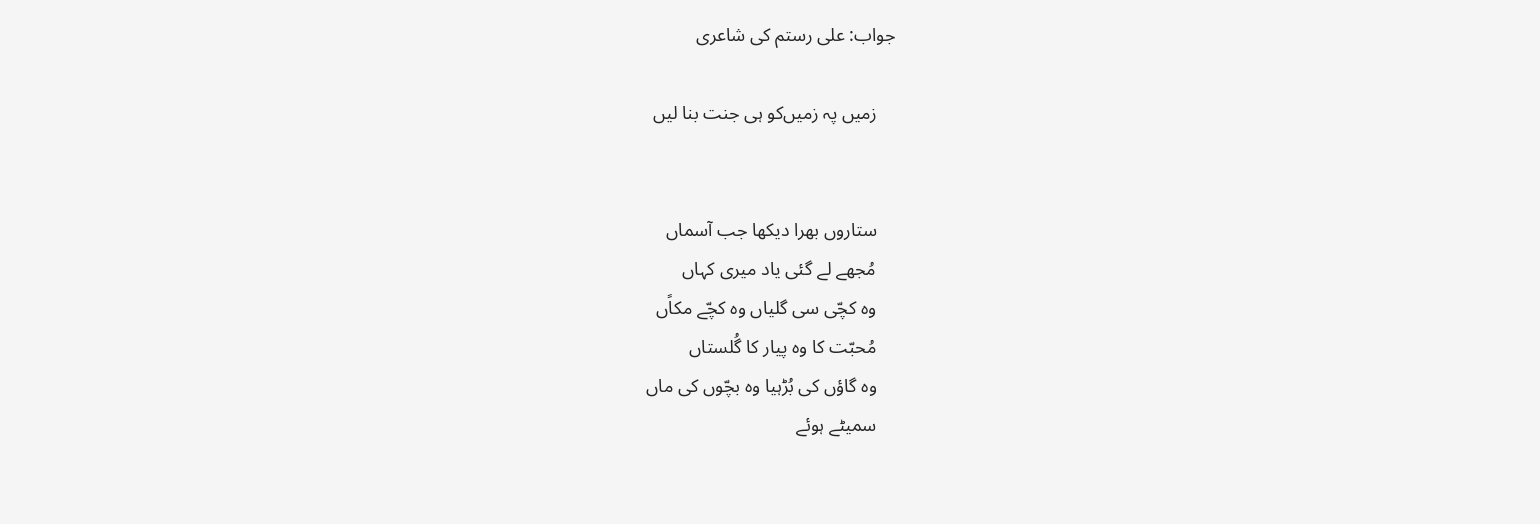جواب: علی رستم کی شاعری

    زمیں پہ زمیں‌کو ہی جنت بنا لیں


    ستاروں بھرا دیکھا جب آسماں
    مُجھے لے گئی یاد میری کہاں
    وہ کچّی سی گلیاں وہ کچّے مکاًں
    مُحبّت کا وہ پیار کا گُلستاں
    وہ گاؤں کی بُڑہیا وہ بچّوں کی ماں
    سمیٹے ہوئے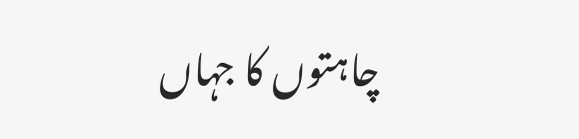چاہتوں کا جہاں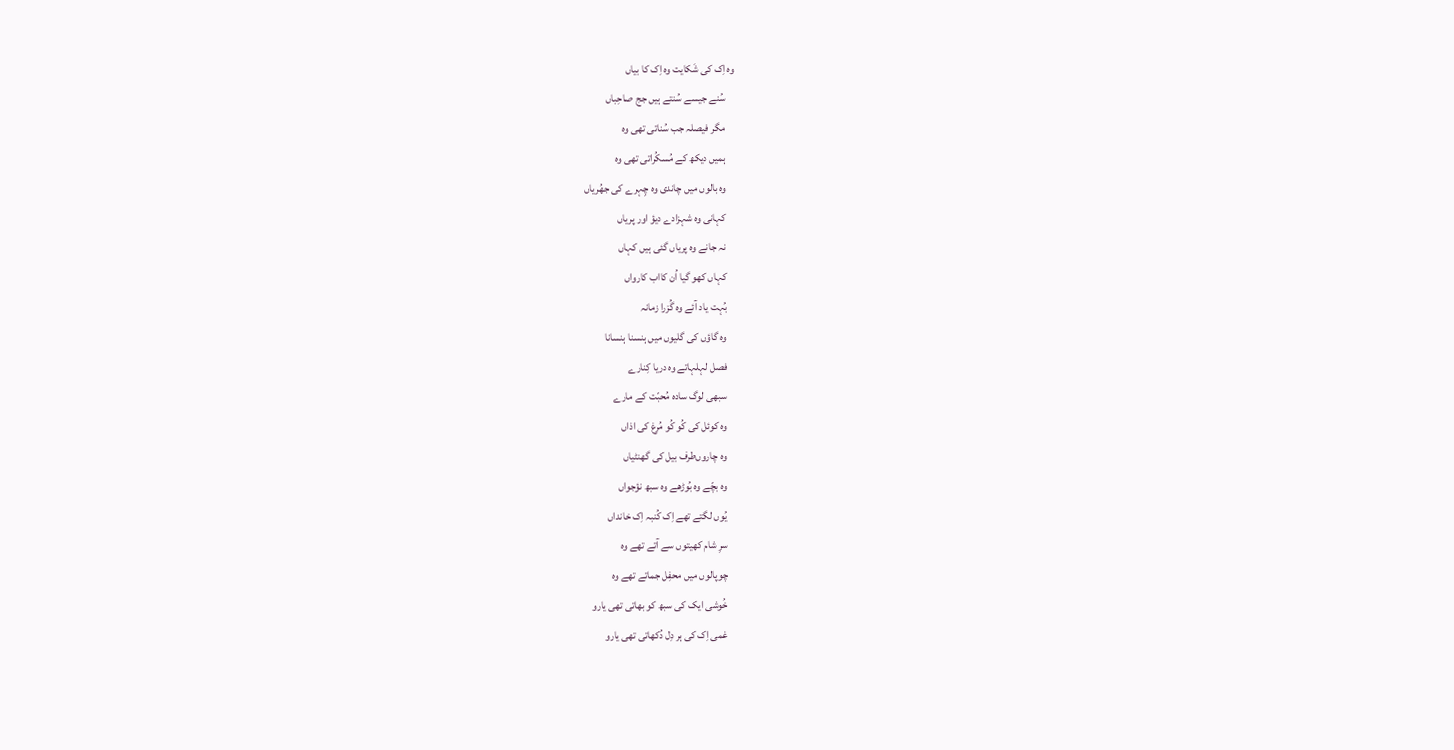وہ اِک کی شَکایت وہ اِک کا بیاں
    سُنے جیسے سُنتے ہیں جج صاحِباں
    مگر فیصلہ جب سُناتی تھی وہ
    ہمیں دیکھ کے مُسکُراتی تھی وہ
    وہ بالوں میں چاندی وہ چِہرے کی جھُریاں
    کہانی وہ شہزادے دیؤ اور پریاں
    نہ جانے وہ پریاں گئی ہیں کہاں
    کہاں کھو گیا اُن کااب کارواں
    بُہت یاد آئے وہ گُزرا زمانہ
    وہ گاؤں کی گلیوں میں ہنسنا ہنسانا
    فصل لہلہاتے وہ دریا کِنارے
    سبھی لوگ سادہ مُحبّت کے مارے
    وہ کوئل کی کُو کُو مُرغ کی اذاں
    وہ چاروں‌طرف بیل کی گھنٹیاں
    وہ بچّے وہ بُوڑھے وہ سبھ نؤجواں
    یُوں لگتے تھے اِک کُنبہ اِک خانداں
    سرِ شام کھیتوں سے آتے تھے وہ
    چوپالوں میں محفِل جماتے تھے وہ
    خُوشی ایک کی سبھ کو بھاتی تھی یارو
    غمی اِک کی ہر دِل دُکھاتی تھی یارو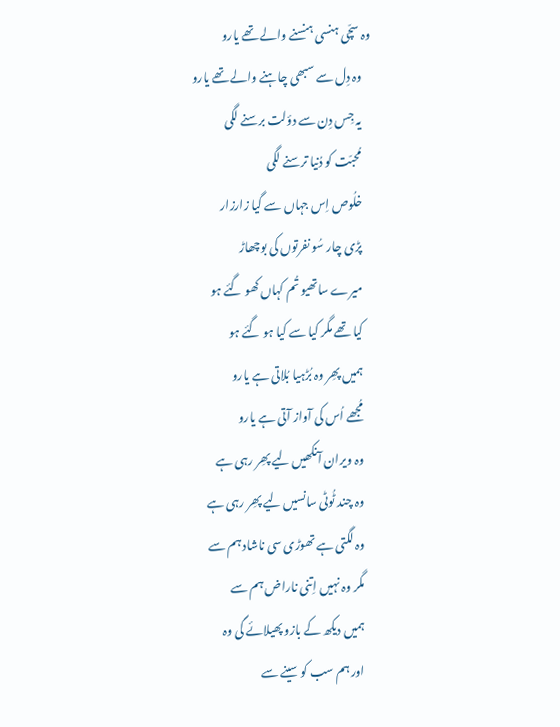وہ سچّی ہنسی ہنسنے والے تھے یارو
    وہ دِل سے سبھی چاہنے والے تھے یارو
    یہ جِس دِن سے دؤلت برسنے لگی
    مُحبّت کو دُنیا ترسنے لگی
    خلُوص اِس جہاں سے گیا زارزار
    پڑی چار سُو نفرتوں کی بوچھاڑ
    میرے ساتھیو تُم کہاں کھو گئے ہو
    کیا تھے مگر کیا سے کیا ہو گئے ہو
    ہمیں پھِر وہ بُڑہیا بُلاتی ہے یارو
    مُجھے اُس کی آواز آتی ہے یارو
    وہ ویران آنکھیں لیے پھِر رہی ہے
    وہ چند ٹُوٹی سانسیں لیے پھِر رہی ہے
    وہ لگتی ہے تھوڑی سی ناشاد ہم سے
    مگر وہ نہیں اِتنی ناراض ہم سے
    ہمیں دیکھ کے بازو پھیلائے گی وہ
    اور ہم سب کو سینے سے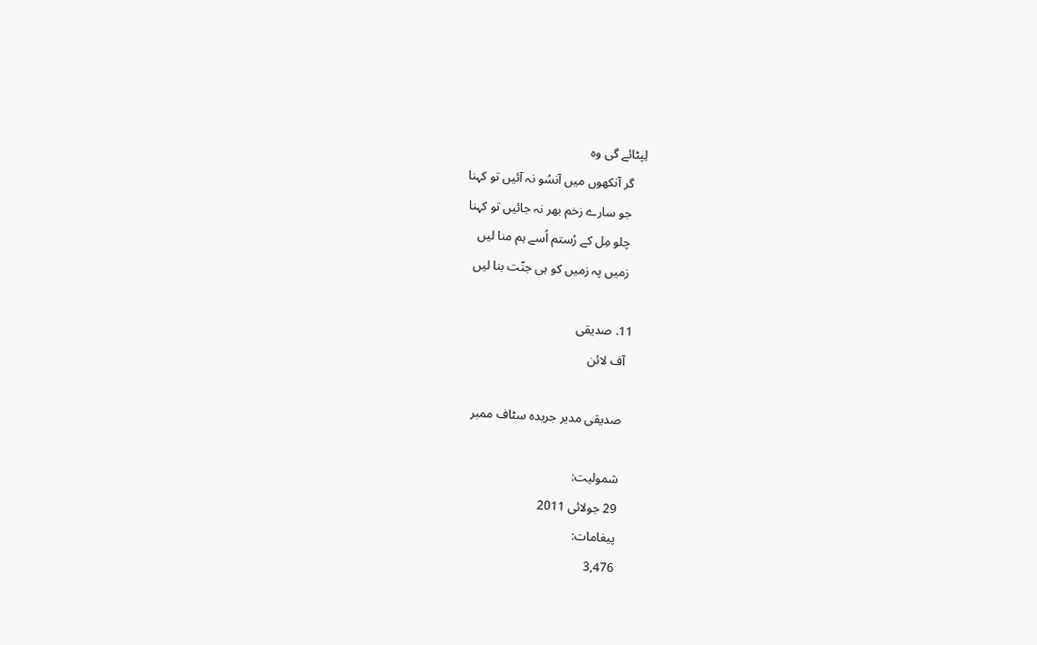لِپٹائے گی وہ
    گر آنکھوں میں آنسُو نہ آئیں تو کہنا
    جو سارے زخم بھر نہ جائیں تو کہنا
    چلو مِل کے رُستم اُسے ہم منا لیں
    زمیں پہ زمیں کو ہی جنّت بنا لیں

  11. صدیقی
    آف لائن

    صدیقی مدیر جریدہ سٹاف ممبر

    شمولیت:
    29 جولائی 2011
    پیغامات:
    3,476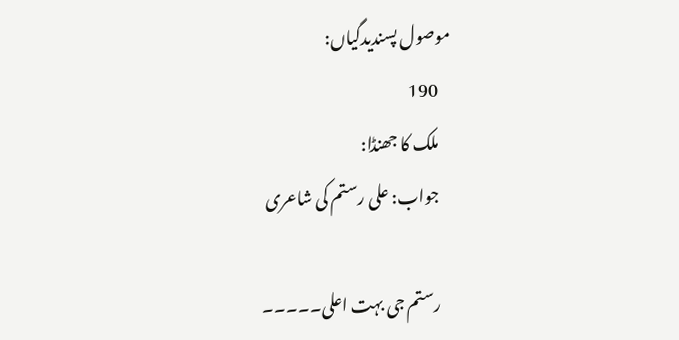موصول پسندیدگیاں:
    190
    ملک کا جھنڈا:
    جواب: علی رستم کی شاعری

    رستم جی بہت اعلی۔۔۔۔۔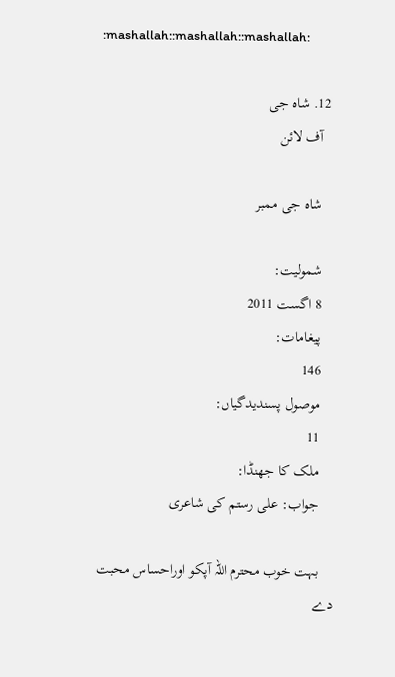:mashallah::mashallah::mashallah:

  12. شاہ جی
    آف لائن

    شاہ جی ممبر

    شمولیت:
    8 اگست 2011
    پیغامات:
    146
    موصول پسندیدگیاں:
    11
    ملک کا جھنڈا:
    جواب: علی رستم کی شاعری

    بہت خوب محترم اللہ آپکو اوراحساس محبت دے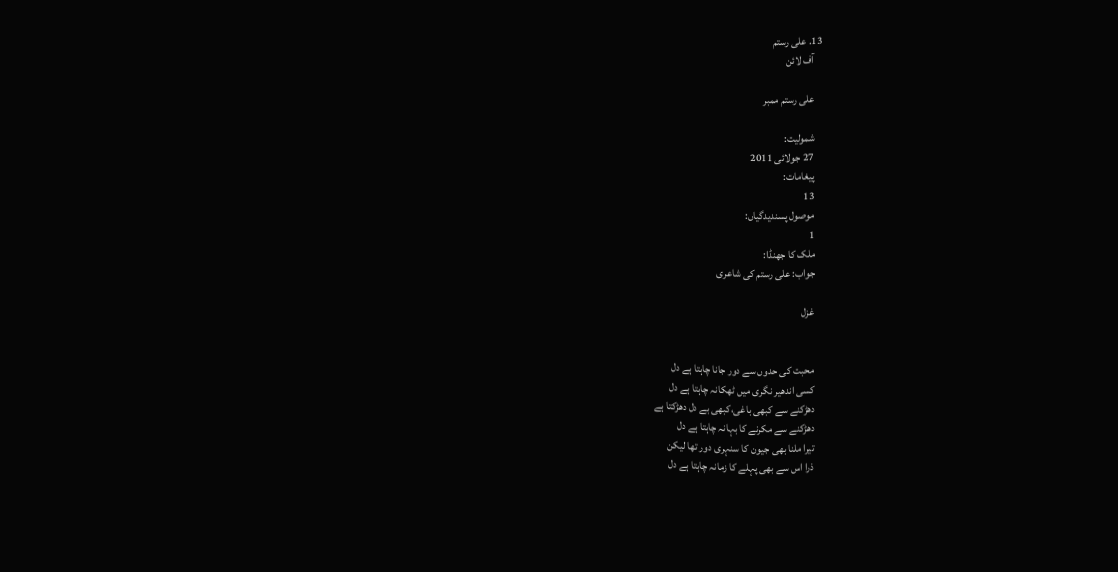13. علی رستم
    آف لائن

    علی رستم ممبر

    شمولیت:
    27 جولائی 2011
    پیغامات:
    13
    موصول پسندیدگیاں:
    1
    ملک کا جھنڈا:
    جواب: علی رستم کی شاعری

    غزل


    محبت کی حدوں سے دور جانا چاہتا ہے دل
    کسی اندھیر نگری میں ٹھکانہ چاہتا ہے دل
    دھڑکنے سے کبھی باغی،کبھی بے دل دھڑکتا ہے
    دھڑکنے سے مکرنے کا بہانہ چاہتا ہے دل
    تیرا ملنا بھی جیون کا سنہری دور تھا لیکن
    ذرا اس سے بھی پہلے کا زمانہ چاہتا ہے دل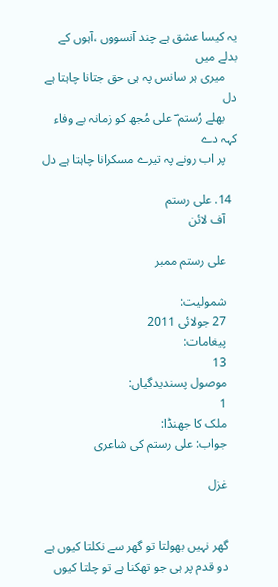یہ کیسا عشق ہے چند آنسووں ،آہوں کے بدلے میں
    میری ہر سانس پہ ہی حق جتانا چاہتا ہے دل
    بھلے رُستم ؔ علی مُجھ کو زمانہ بے وفاء کہہ دے
    پر اب رونے پہ تیرے مسکرانا چاہتا ہے دل

  14. علی رستم
    آف لائن

    علی رستم ممبر

    شمولیت:
    27 جولائی 2011
    پیغامات:
    13
    موصول پسندیدگیاں:
    1
    ملک کا جھنڈا:
    جواب: علی رستم کی شاعری

    غزل


    گھر نہیں بھولتا تو گھر سے نکلتا کیوں ہے
    دو قدم پر ہی جو تھکنا ہے تو چلتا کیوں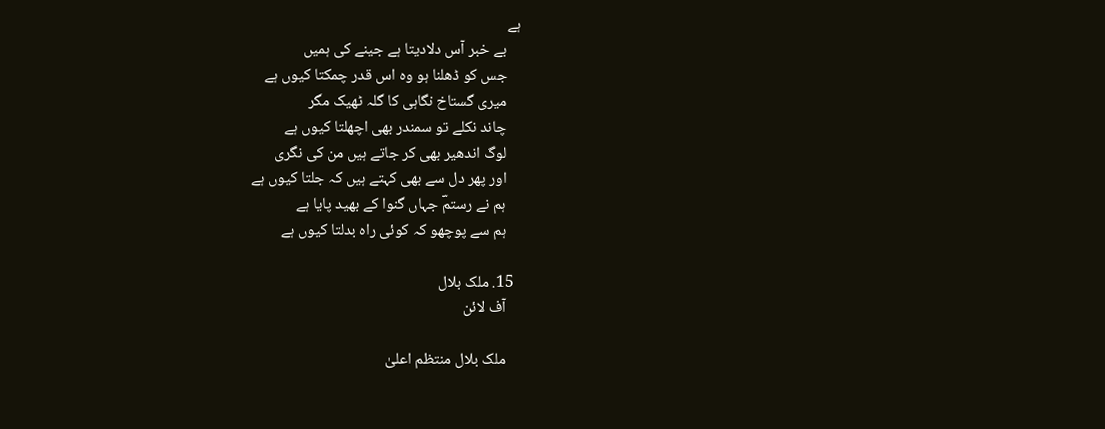ہے
    بے خبر آس دلادیتا ہے جینے کی ہمیں
    جس کو ڈھلنا ہو وہ اس قدر چمکتا کیوں ہے
    میری گستاخ نگاہی کا گلہ ٹھیک مگر
    چاند نکلے تو سمندر بھی اچھلتا کیوں ہے
    لوگ اندھیر بھی کر جاتے ہیں من کی نگری
    اور پھر دل سے بھی کہتے ہیں کہ جلتا کیوں ہے
    ہم نے رستمؔ جہاں گنوا کے بھید پایا ہے
    ہم سے پوچھو کہ کوئی راہ بدلتا کیوں ہے

  15. ملک بلال
    آف لائن

    ملک بلال منتظم اعلیٰ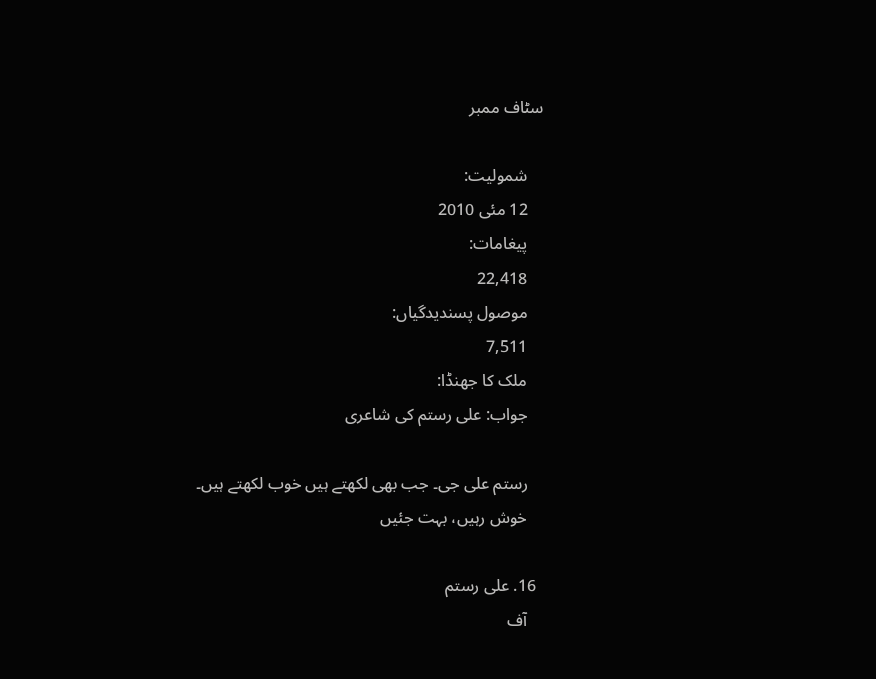سٹاف ممبر

    شمولیت:
    12 مئی 2010
    پیغامات:
    22,418
    موصول پسندیدگیاں:
    7,511
    ملک کا جھنڈا:
    جواب: علی رستم کی شاعری

    رستم علی جی۔ جب بھی لکھتے ہیں خوب لکھتے ہیں۔
    خوش رہیں، بہت جئیں

  16. علی رستم
    آف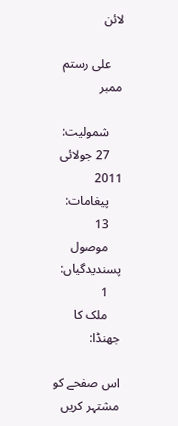لائن

    علی رستم ممبر

    شمولیت:
    27 جولائی 2011
    پیغامات:
    13
    موصول پسندیدگیاں:
    1
    ملک کا جھنڈا:

اس صفحے کو مشتہر کریں